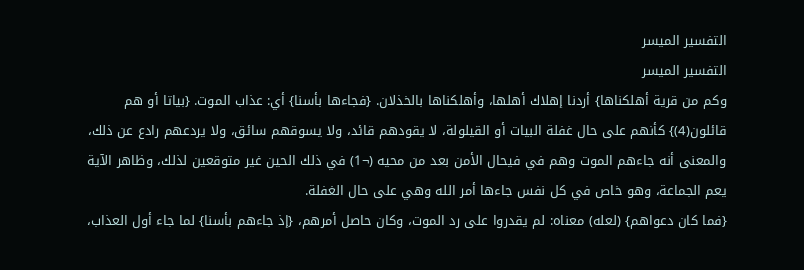التفسير الميسر
التفسير الميسر
وكم من قرية أهلكناها} أردنا إهلاك أهلها، وأهلكناها بالخذلان. {فجاءها بأسنا} أي: عذاب الموت. {بياتا أو هم قائلون(4)} كأنهم على حال غفلة البيات أو القيلولة، لا يقودهم قائد، ولا يسوقهم سائق، ولا يردعهم رادع عن ذلك، والمعنى أنه جاءهم الموت وهم في فيحال الأمن بعد من محيه (¬1) في ذلك الحين غير متوقعين لذلك، وظاهر الآية يعم الجماعة، وهو خاص في كل نفس جاءها أمر الله وهي على حال الغفلة.
{فما كان دعواهم} (لعله) معناه: لم يقدروا على رد الموت، وكان حاصل أمرهم، {إذ جاءهم بأسنا} لما جاء أول العذاب،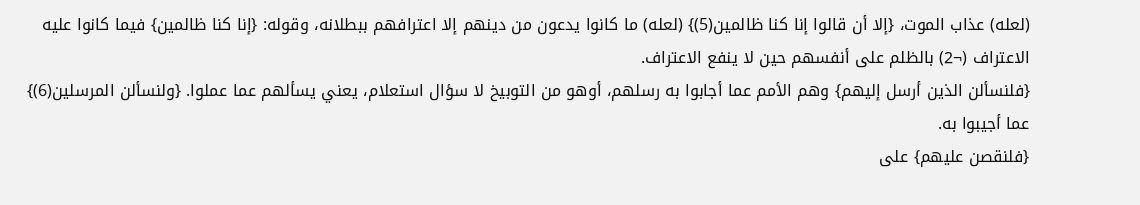(لعله) عذاب الموت، {إلا أن قالوا إنا كنا ظالمين(5)} (لعله) ما كانوا يدعون من دينهم إلا اعترافهم ببطلانه، وقوله: {إنا كنا ظالمين} فيما كانوا عليه الاعتراف (¬2) بالظلم على أنفسهم حين لا ينفع الاعتراف.
{فلنسألن الذين أرسل إليهم} وهم الأمم عما أجابوا به رسلهم، أوهو من التوبيخ لا سؤال استعلام، يعني يسألهم عما عملوا. {ولنسألن المرسلين(6)} عما أجيبوا به.
{فلنقصن عليهم} على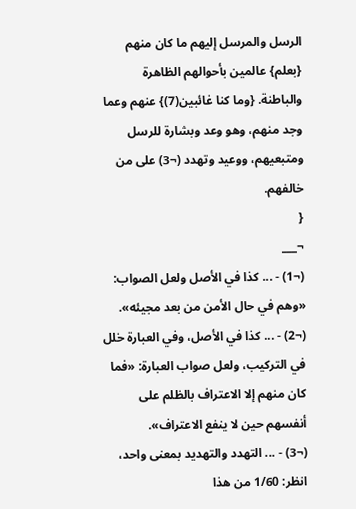الرسل والمرسل إليهم ما كان منهم {بعلم} عالمين بأحوالهم الظاهرة والباطنة. {وما كنا غائبين(7)} عنهم وعما وجد منهم، وهو وعد وبشارة للرسل ومتبعيهم، ووعيد وتهدد (¬3) على من خالفهم.
{
¬___
(¬1) - ... كذا في الأصل ولعل الصواب: «وهم في حال الأمن من بعد مجيئه».
(¬2) - ... كذا في الأصل، وفي العبارة خلل في التركيب، ولعل صواب العبارة: «فما كان منهم إلا الاعتراف بالظلم على أنفسهم حين لا ينفع الاعتراف».
(¬3) - ... التهدد والتهديد بمعنى واحد، انظر: 1/60 من هذا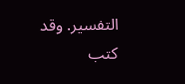التفسير. وقد كتب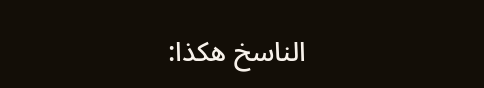الناسخ هكذا: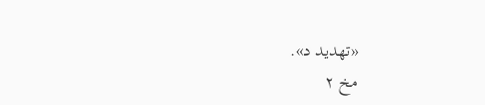«تهديد د».
مخ ۲